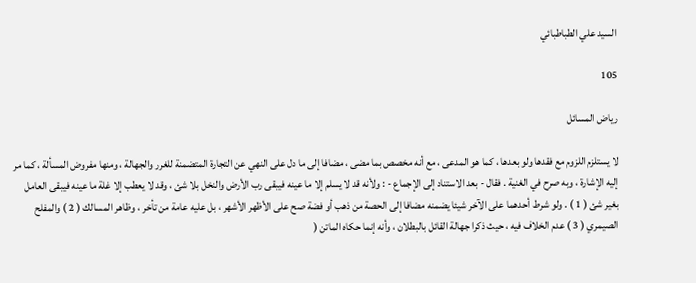السيد علي الطباطبائي

105

رياض المسائل

لا يستلزم اللزوم مع فقدها ولو بعدها ، كما هو المدعى ، مع أنه مخصص بما مضى ، مضافا إلى ما دل على النهي عن التجارة المتضمنة للغرر والجهالة ، ومنها مفروض المسألة ، كما مر إليه الإشارة ، وبه صرح في الغنية . فقال - بعد الاستناد إلى الإجماع - : ولأنه قد لا يسلم إلا ما عينه فيبقى رب الأرض والنخل بلا شئ ، وقد لا يعطب إلا غلة ما عينه فيبقى العامل بغير شئ ( 1 ) . ولو شرط أحدهما على الآخر شيئا يضمنه مضافا إلى الحصة من ذهب أو فضة صح على الأظهر الأشهر ، بل عليه عامة من تأخر ، وظاهر المسالك ( 2 ) والمفلح الصيمري ( 3 ) عدم الخلاف فيه ، حيث ذكرا جهالة القائل بالبطلان ، وأنه إنما حكاه الماتن (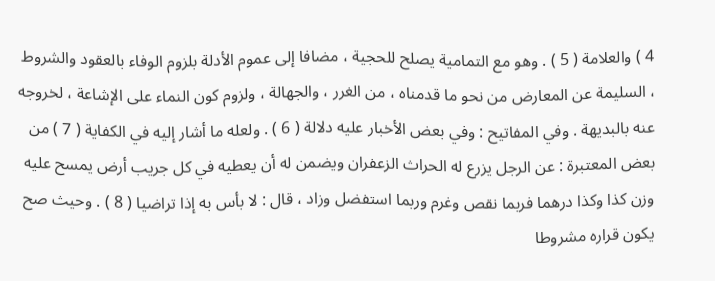4 ) والعلامة ( 5 ) . وهو مع التمامية يصلح للحجية ، مضافا إلى عموم الأدلة بلزوم الوفاء بالعقود والشروط ، السليمة عن المعارض من نحو ما قدمناه ، من الغرر ، والجهالة ، ولزوم كون النماء على الإشاعة ، لخروجه عنه بالبديهة . وفي المفاتيح : وفي بعض الأخبار عليه دلالة ( 6 ) . ولعله ما أشار إليه في الكفاية ( 7 ) من بعض المعتبرة : عن الرجل يزرع له الحراث الزعفران ويضمن له أن يعطيه في كل جريب أرض يمسح عليه وزن كذا وكذا درهما فربما نقص وغرم وربما استفضل وزاد ، قال : لا بأس به إذا تراضيا ( 8 ) . وحيث صح يكون قراره مشروطا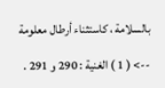بالسلامة ، كاستثناء أرطال معلومة

--> ( 1 ) الغنية : 290 و 291 .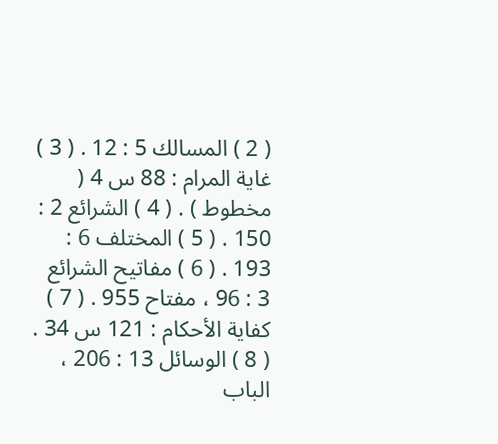( 2 ) المسالك 5 : 12 . ( 3 ) غاية المرام : 88 س 4 ( مخطوط ) . ( 4 ) الشرائع 2 : 150 . ( 5 ) المختلف 6 : 193 . ( 6 ) مفاتيح الشرائع 3 : 96 ، مفتاح 955 . ( 7 ) كفاية الأحكام : 121 س 34 . ( 8 ) الوسائل 13 : 206 ، الباب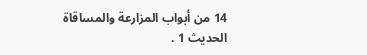14 من أبواب المزارعة والمساقاة الحديث 1 .